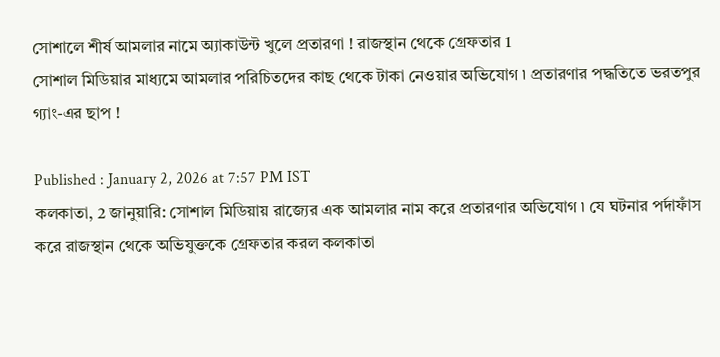সোশালে শীর্ষ আমলার নামে অ্যাকাউন্ট খুলে প্রতারণা ! রাজস্থান থেকে গ্রেফতার 1
সোশাল মিডিয়ার মাধ্যমে আমলার পরিচিতদের কাছ থেকে টাকা নেওয়ার অভিযোগ ৷ প্রতারণার পদ্ধতিতে ভরতপুর গ্যাং-এর ছাপ !

Published : January 2, 2026 at 7:57 PM IST
কলকাতা, 2 জানুয়ারি: সোশাল মিডিয়ায় রাজ্যের এক আমলার নাম করে প্রতারণার অভিযোগ ৷ যে ঘটনার পর্দাফাঁস করে রাজস্থান থেকে অভিযুক্তকে গ্রেফতার করল কলকাতা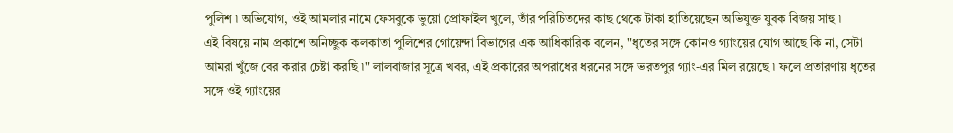পুলিশ ৷ অভিযোগ, ওই আমলার নামে ফেসবুকে ভুয়ো প্রোফাইল খুলে, তাঁর পরিচিতদের কাছ থেকে টাকা হাতিয়েছেন অভিযুক্ত যুবক বিজয় সাহু ৷
এই বিষয়ে নাম প্রকাশে অনিচ্ছুক কলকাতা পুলিশের গোয়েন্দা বিভাগের এক আধিকারিক বলেন, "ধৃতের সঙ্গে কোনও গ্যাংয়ের যোগ আছে কি না, সেটা আমরা খুঁজে বের করার চেষ্টা করছি ৷" লালবাজার সূত্রে খবর, এই প্রকারের অপরাধের ধরনের সঙ্গে ভরতপুর গ্যাং-এর মিল রয়েছে ৷ ফলে প্রতারণায় ধৃতের সঙ্গে ওই গ্যাংয়ের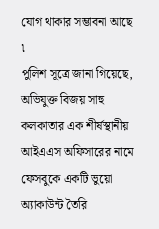যোগ থাকার সম্ভাবনা আছে ৷
পুলিশ সূত্রে জানা গিয়েছে, অভিযুক্ত বিজয় সাহু কলকাতার এক শীর্ষস্থানীয় আইএএস অফিসারের নামে ফেসবুকে একটি ভুয়ো অ্যাকাউন্ট তৈরি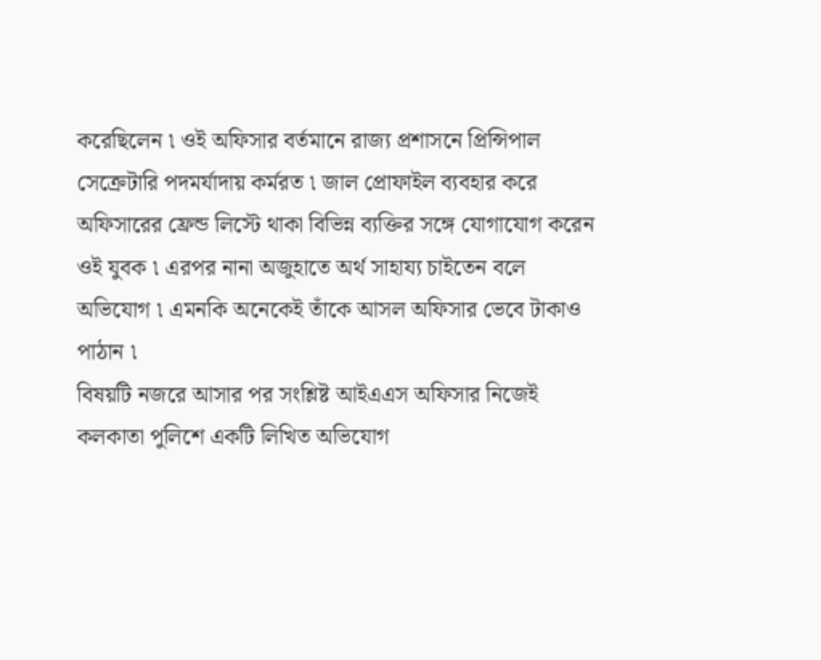করেছিলেন ৷ ওই অফিসার বর্তমানে রাজ্য প্রশাসনে প্রিন্সিপাল সেক্রেটারি পদমর্যাদায় কর্মরত ৷ জাল প্রোফাইল ব্যবহার করে অফিসারের ফ্রেন্ড লিস্টে থাকা বিভিন্ন ব্যক্তির সঙ্গে যোগাযোগ করেন ওই যুবক ৷ এরপর নানা অজুহাতে অর্থ সাহায্য চাইতেন বলে অভিযোগ ৷ এমনকি অনেকেই তাঁকে আসল অফিসার ভেবে টাকাও পাঠান ৷
বিষয়টি নজরে আসার পর সংশ্লিষ্ট আইএএস অফিসার নিজেই কলকাতা পুলিশে একটি লিখিত অভিযোগ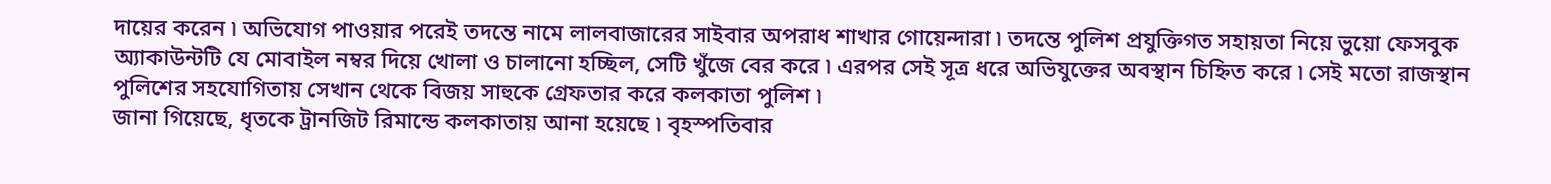দায়ের করেন ৷ অভিযোগ পাওয়ার পরেই তদন্তে নামে লালবাজারের সাইবার অপরাধ শাখার গোয়েন্দারা ৷ তদন্তে পুলিশ প্রযুক্তিগত সহায়তা নিয়ে ভুয়ো ফেসবুক অ্যাকাউন্টটি যে মোবাইল নম্বর দিয়ে খোলা ও চালানো হচ্ছিল, সেটি খুঁজে বের করে ৷ এরপর সেই সূত্র ধরে অভিযুক্তের অবস্থান চিহ্নিত করে ৷ সেই মতো রাজস্থান পুলিশের সহযোগিতায় সেখান থেকে বিজয় সাহুকে গ্রেফতার করে কলকাতা পুলিশ ৷
জানা গিয়েছে, ধৃতকে ট্রানজিট রিমান্ডে কলকাতায় আনা হয়েছে ৷ বৃহস্পতিবার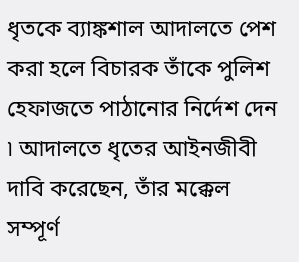ধৃতকে ব্যাঙ্কশাল আদালতে পেশ করা হলে বিচারক তাঁকে পুলিশ হেফাজতে পাঠানোর নির্দেশ দেন ৷ আদালতে ধৃতের আইনজীবী দাবি করেছেন, তাঁর মক্কেল সম্পূর্ণ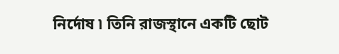নির্দোষ ৷ তিনি রাজস্থানে একটি ছোট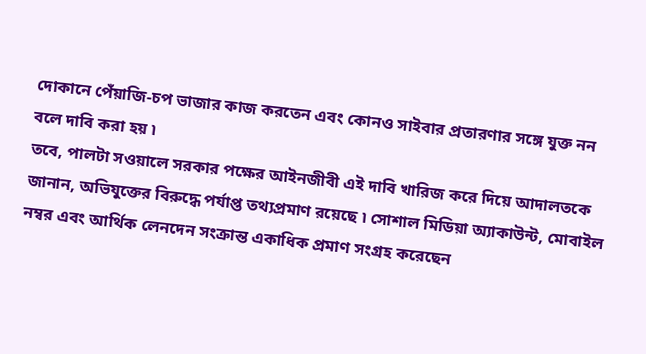দোকানে পেঁয়াজি-চপ ভাজার কাজ করতেন এবং কোনও সাইবার প্রতারণার সঙ্গে যুক্ত নন বলে দাবি করা হয় ৷
তবে, পালটা সওয়ালে সরকার পক্ষের আইনজীবী এই দাবি খারিজ করে দিয়ে আদালতকে জানান, অভিযুক্তের বিরুদ্ধে পর্যাপ্ত তথ্যপ্রমাণ রয়েছে ৷ সোশাল মিডিয়া অ্যাকাউন্ট, মোবাইল নম্বর এবং আর্থিক লেনদেন সংক্রান্ত একাধিক প্রমাণ সংগ্রহ করেছেন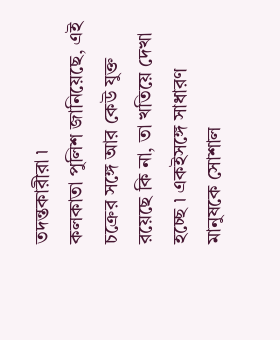তদন্তকারীরা ৷
কলকাতা পুলিশ জানিয়েছে, এই চক্রের সঙ্গে আর কেউ যুক্ত রয়েছে কি না, তা খতিয়ে দেখা হচ্ছে ৷ একইসঙ্গে সাধারণ মানুষকে সোশাল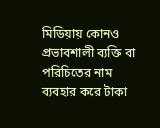মিডিয়ায় কোনও প্রভাবশালী ব্যক্তি বা পরিচিতের নাম ব্যবহার করে টাকা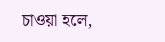চাওয়া হলে,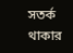সতর্ক থাকার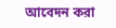আবেদন করা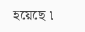হয়েছে ৷